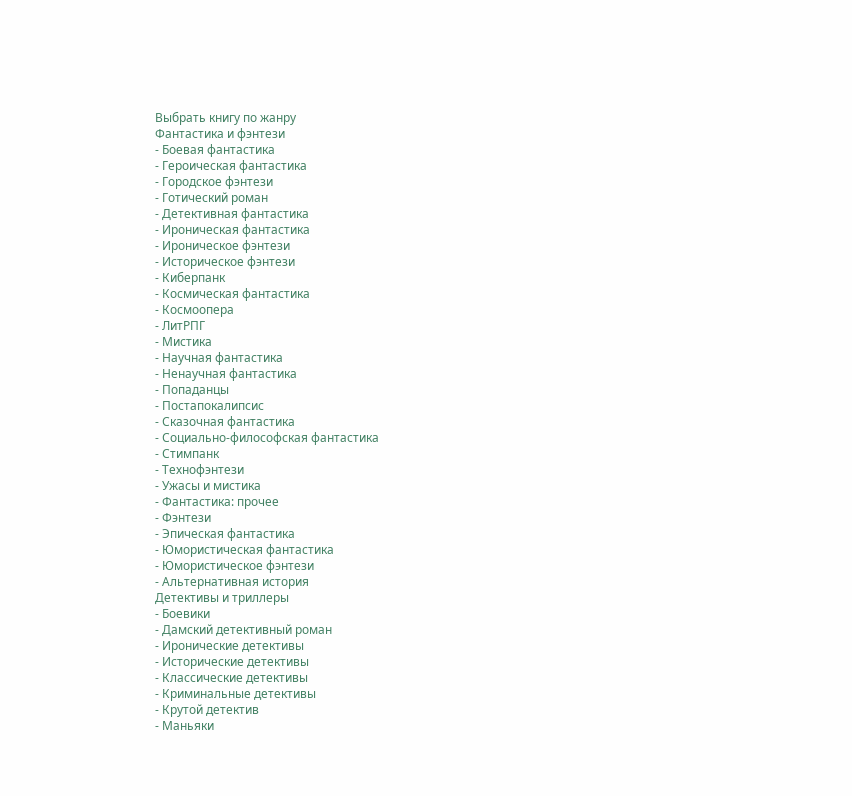Выбрать книгу по жанру
Фантастика и фэнтези
- Боевая фантастика
- Героическая фантастика
- Городское фэнтези
- Готический роман
- Детективная фантастика
- Ироническая фантастика
- Ироническое фэнтези
- Историческое фэнтези
- Киберпанк
- Космическая фантастика
- Космоопера
- ЛитРПГ
- Мистика
- Научная фантастика
- Ненаучная фантастика
- Попаданцы
- Постапокалипсис
- Сказочная фантастика
- Социально-философская фантастика
- Стимпанк
- Технофэнтези
- Ужасы и мистика
- Фантастика: прочее
- Фэнтези
- Эпическая фантастика
- Юмористическая фантастика
- Юмористическое фэнтези
- Альтернативная история
Детективы и триллеры
- Боевики
- Дамский детективный роман
- Иронические детективы
- Исторические детективы
- Классические детективы
- Криминальные детективы
- Крутой детектив
- Маньяки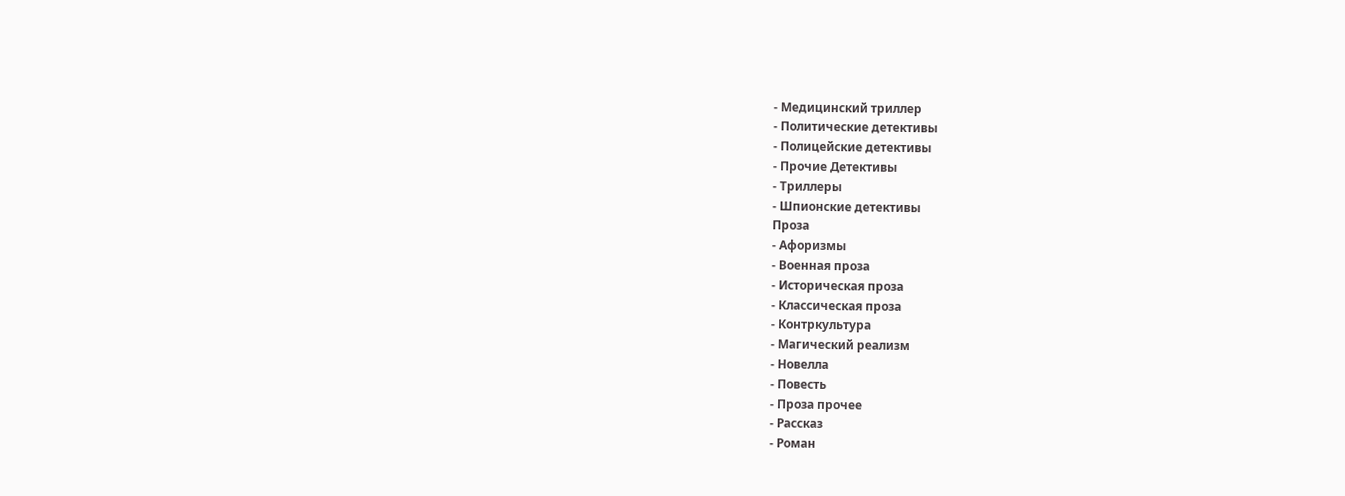- Медицинский триллер
- Политические детективы
- Полицейские детективы
- Прочие Детективы
- Триллеры
- Шпионские детективы
Проза
- Афоризмы
- Военная проза
- Историческая проза
- Классическая проза
- Контркультура
- Магический реализм
- Новелла
- Повесть
- Проза прочее
- Рассказ
- Роман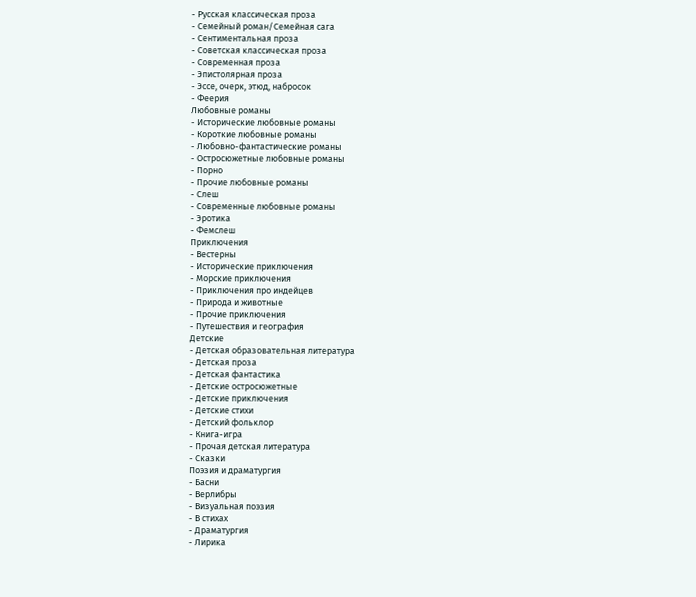- Русская классическая проза
- Семейный роман/Семейная сага
- Сентиментальная проза
- Советская классическая проза
- Современная проза
- Эпистолярная проза
- Эссе, очерк, этюд, набросок
- Феерия
Любовные романы
- Исторические любовные романы
- Короткие любовные романы
- Любовно-фантастические романы
- Остросюжетные любовные романы
- Порно
- Прочие любовные романы
- Слеш
- Современные любовные романы
- Эротика
- Фемслеш
Приключения
- Вестерны
- Исторические приключения
- Морские приключения
- Приключения про индейцев
- Природа и животные
- Прочие приключения
- Путешествия и география
Детские
- Детская образовательная литература
- Детская проза
- Детская фантастика
- Детские остросюжетные
- Детские приключения
- Детские стихи
- Детский фольклор
- Книга-игра
- Прочая детская литература
- Сказки
Поэзия и драматургия
- Басни
- Верлибры
- Визуальная поэзия
- В стихах
- Драматургия
- Лирика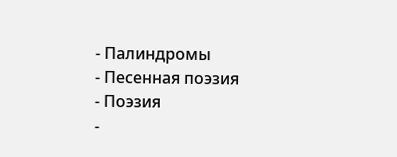- Палиндромы
- Песенная поэзия
- Поэзия
-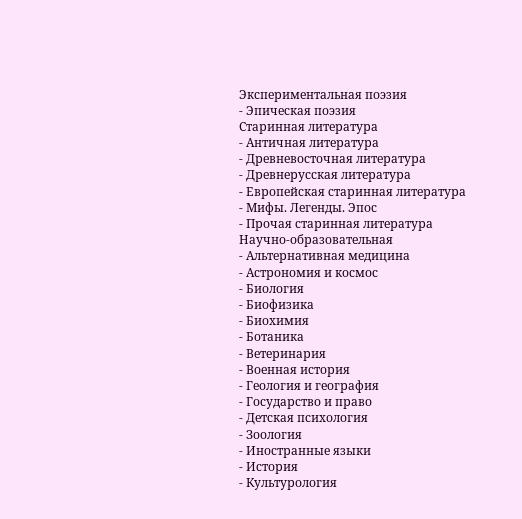Экспериментальная поэзия
- Эпическая поэзия
Старинная литература
- Античная литература
- Древневосточная литература
- Древнерусская литература
- Европейская старинная литература
- Мифы. Легенды. Эпос
- Прочая старинная литература
Научно-образовательная
- Альтернативная медицина
- Астрономия и космос
- Биология
- Биофизика
- Биохимия
- Ботаника
- Ветеринария
- Военная история
- Геология и география
- Государство и право
- Детская психология
- Зоология
- Иностранные языки
- История
- Культурология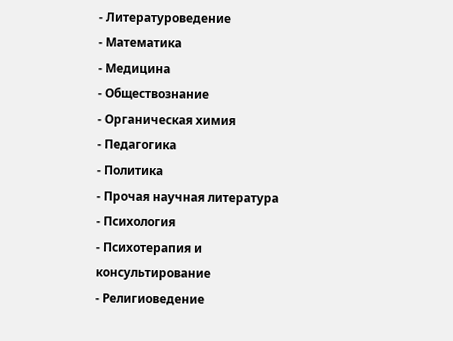- Литературоведение
- Математика
- Медицина
- Обществознание
- Органическая химия
- Педагогика
- Политика
- Прочая научная литература
- Психология
- Психотерапия и консультирование
- Религиоведение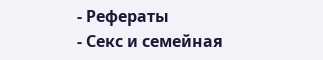- Рефераты
- Секс и семейная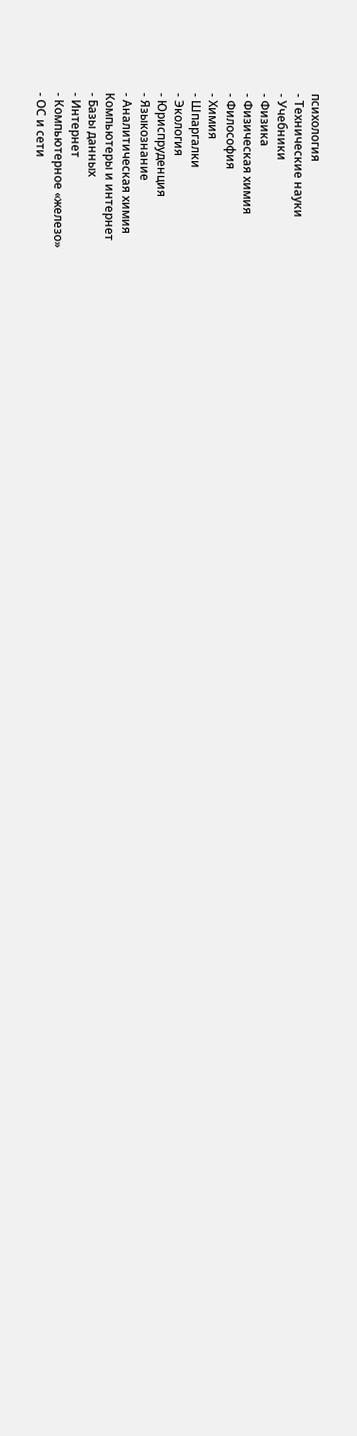психология
- Технические науки
- Учебники
- Физика
- Физическая химия
- Философия
- Химия
- Шпаргалки
- Экология
- Юриспруденция
- Языкознание
- Аналитическая химия
Компьютеры и интернет
- Базы данных
- Интернет
- Компьютерное «железо»
- ОС и сети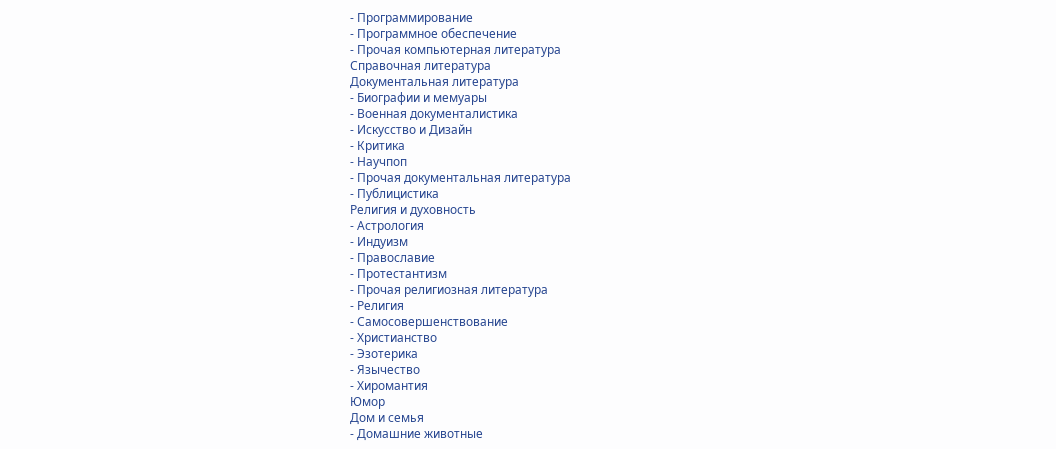- Программирование
- Программное обеспечение
- Прочая компьютерная литература
Справочная литература
Документальная литература
- Биографии и мемуары
- Военная документалистика
- Искусство и Дизайн
- Критика
- Научпоп
- Прочая документальная литература
- Публицистика
Религия и духовность
- Астрология
- Индуизм
- Православие
- Протестантизм
- Прочая религиозная литература
- Религия
- Самосовершенствование
- Христианство
- Эзотерика
- Язычество
- Хиромантия
Юмор
Дом и семья
- Домашние животные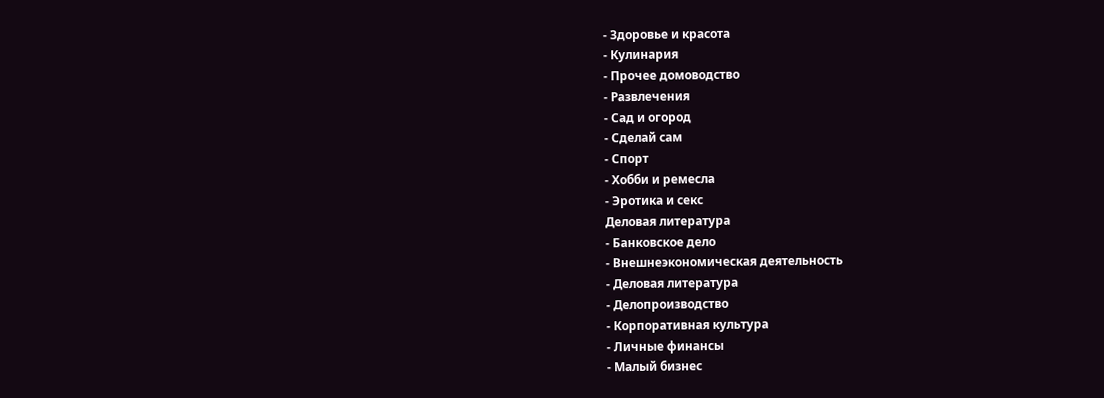- Здоровье и красота
- Кулинария
- Прочее домоводство
- Развлечения
- Сад и огород
- Сделай сам
- Спорт
- Хобби и ремесла
- Эротика и секс
Деловая литература
- Банковское дело
- Внешнеэкономическая деятельность
- Деловая литература
- Делопроизводство
- Корпоративная культура
- Личные финансы
- Малый бизнес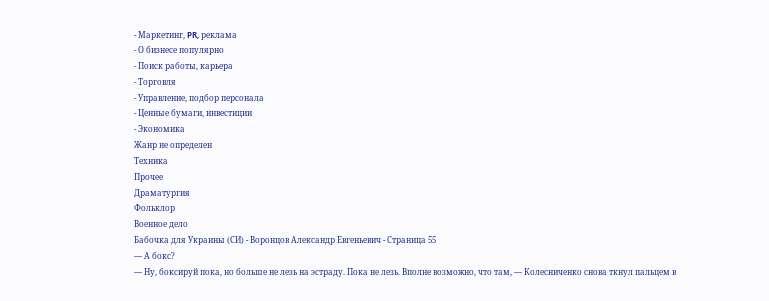- Маркетинг, PR, реклама
- О бизнесе популярно
- Поиск работы, карьера
- Торговля
- Управление, подбор персонала
- Ценные бумаги, инвестиции
- Экономика
Жанр не определен
Техника
Прочее
Драматургия
Фольклор
Военное дело
Бабочка для Украины (СИ) - Воронцов Александр Евгеньевич - Страница 55
— А бокс?
— Ну, боксируй пока, но больше не лезь на эстраду. Пока не лезь. Вполне возможно, что там, — Колесниченко снова ткнул пальцем в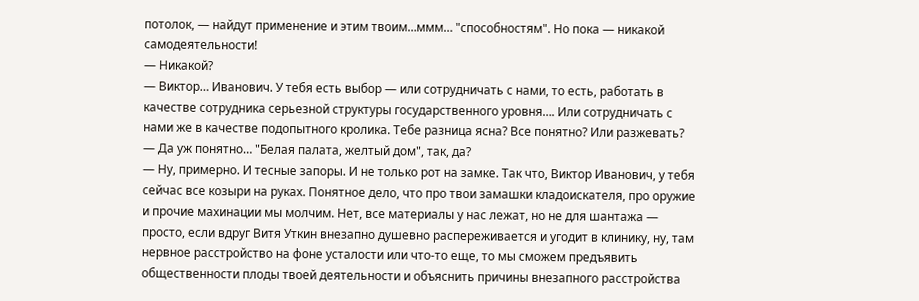потолок, — найдут применение и этим твоим…ммм… "способностям". Но пока — никакой самодеятельности!
— Никакой?
— Виктор… Иванович. У тебя есть выбор — или сотрудничать с нами, то есть, работать в качестве сотрудника серьезной структуры государственного уровня…. Или сотрудничать с нами же в качестве подопытного кролика. Тебе разница ясна? Все понятно? Или разжевать?
— Да уж понятно… "Белая палата, желтый дом", так, да?
— Ну, примерно. И тесные запоры. И не только рот на замке. Так что, Виктор Иванович, у тебя сейчас все козыри на руках. Понятное дело, что про твои замашки кладоискателя, про оружие и прочие махинации мы молчим. Нет, все материалы у нас лежат, но не для шантажа — просто, если вдруг Витя Уткин внезапно душевно распереживается и угодит в клинику, ну, там нервное расстройство на фоне усталости или что-то еще, то мы сможем предъявить общественности плоды твоей деятельности и объяснить причины внезапного расстройства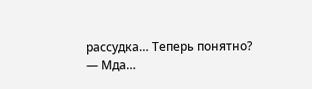рассудка… Теперь понятно?
— Мда…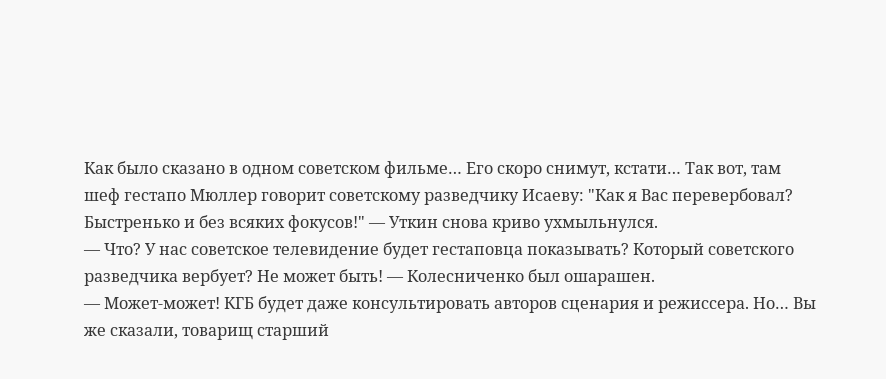Как было сказано в одном советском фильме… Его скоро снимут, кстати… Так вот, там шеф гестапо Мюллер говорит советскому разведчику Исаеву: "Как я Вас перевербовал? Быстренько и без всяких фокусов!" — Уткин снова криво ухмыльнулся.
— Что? У нас советское телевидение будет гестаповца показывать? Который советского разведчика вербует? Не может быть! — Колесниченко был ошарашен.
— Может-может! КГБ будет даже консультировать авторов сценария и режиссера. Но… Вы же сказали, товарищ старший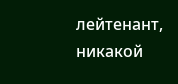лейтенант, никакой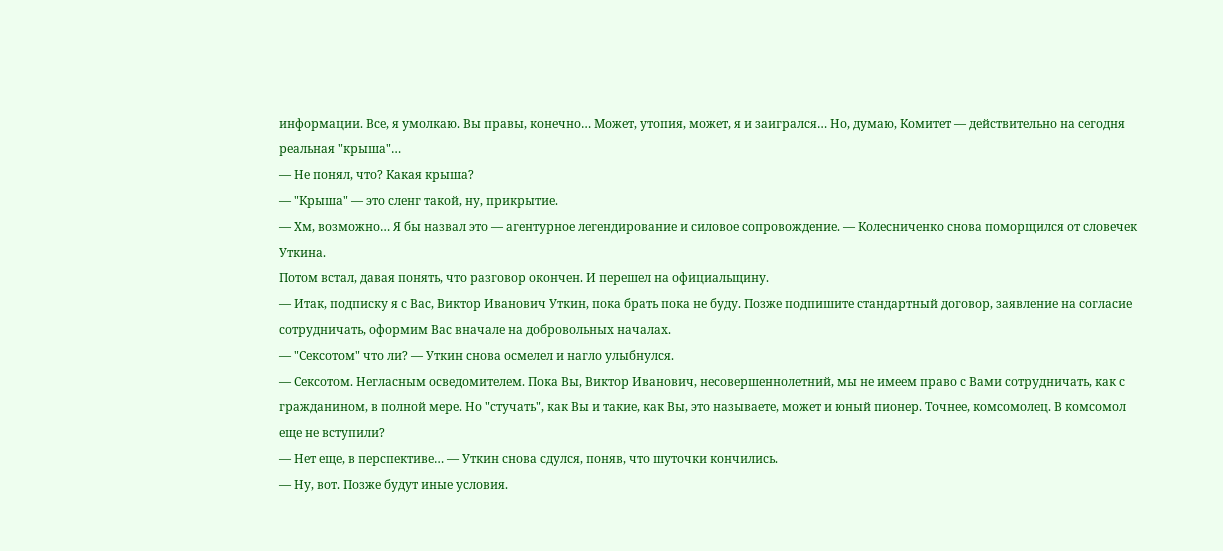информации. Все, я умолкаю. Вы правы, конечно… Может, утопия, может, я и заигрался… Но, думаю, Комитет — действительно на сегодня реальная "крыша"…
— Не понял, что? Какая крыша?
— "Крыша" — это сленг такой, ну, прикрытие.
— Хм, возможно… Я бы назвал это — агентурное легендирование и силовое сопровождение. — Колесниченко снова поморщился от словечек Уткина.
Потом встал, давая понять, что разговор окончен. И перешел на официальщину.
— Итак, подписку я с Вас, Виктор Иванович Уткин, пока брать пока не буду. Позже подпишите стандартный договор, заявление на согласие сотрудничать, оформим Вас вначале на добровольных началах.
— "Сексотом" что ли? — Уткин снова осмелел и нагло улыбнулся.
— Сексотом. Негласным осведомителем. Пока Вы, Виктор Иванович, несовершеннолетний, мы не имеем право с Вами сотрудничать, как с гражданином, в полной мере. Но "стучать", как Вы и такие, как Вы, это называете, может и юный пионер. Точнее, комсомолец. В комсомол еще не вступили?
— Нет еще, в перспективе… — Уткин снова сдулся, поняв, что шуточки кончились.
— Ну, вот. Позже будут иные условия.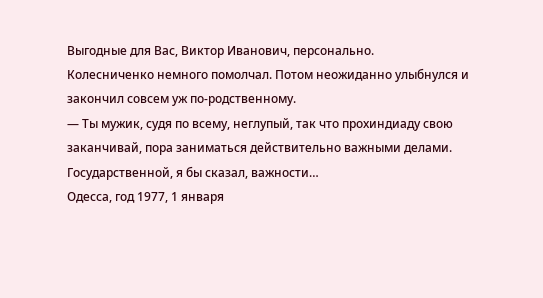Выгодные для Вас, Виктор Иванович, персонально.
Колесниченко немного помолчал. Потом неожиданно улыбнулся и закончил совсем уж по-родственному.
— Ты мужик, судя по всему, неглупый, так что прохиндиаду свою заканчивай, пора заниматься действительно важными делами. Государственной, я бы сказал, важности…
Одесса, год 1977, 1 января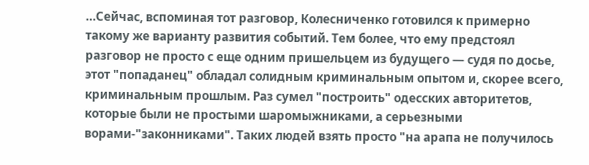…Сейчас, вспоминая тот разговор, Колесниченко готовился к примерно такому же варианту развития событий. Тем более, что ему предстоял разговор не просто с еще одним пришельцем из будущего — судя по досье, этот "попаданец" обладал солидным криминальным опытом и, скорее всего, криминальным прошлым. Раз сумел "построить" одесских авторитетов, которые были не простыми шаромыжниками, а серьезными ворами-"законниками". Таких людей взять просто "на арапа не получилось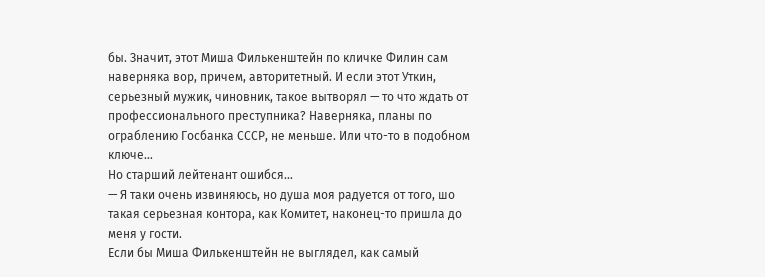бы. Значит, этот Миша Филькенштейн по кличке Филин сам наверняка вор, причем, авторитетный. И если этот Уткин, серьезный мужик, чиновник, такое вытворял — то что ждать от профессионального преступника? Наверняка, планы по ограблению Госбанка СССР, не меньше. Или что-то в подобном ключе…
Но старший лейтенант ошибся…
— Я таки очень извиняюсь, но душа моя радуется от того, шо такая серьезная контора, как Комитет, наконец-то пришла до меня у гости.
Если бы Миша Филькенштейн не выглядел, как самый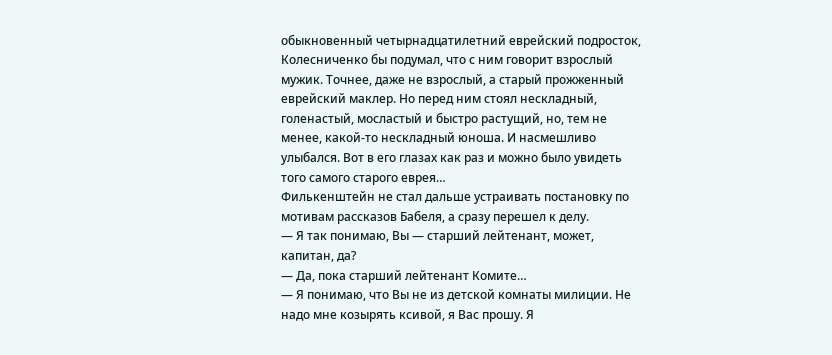обыкновенный четырнадцатилетний еврейский подросток, Колесниченко бы подумал, что с ним говорит взрослый мужик. Точнее, даже не взрослый, а старый прожженный еврейский маклер. Но перед ним стоял нескладный, голенастый, мосластый и быстро растущий, но, тем не менее, какой-то нескладный юноша. И насмешливо улыбался. Вот в его глазах как раз и можно было увидеть того самого старого еврея…
Филькенштейн не стал дальше устраивать постановку по мотивам рассказов Бабеля, а сразу перешел к делу.
— Я так понимаю, Вы — старший лейтенант, может, капитан, да?
— Да, пока старший лейтенант Комите…
— Я понимаю, что Вы не из детской комнаты милиции. Не надо мне козырять ксивой, я Вас прошу. Я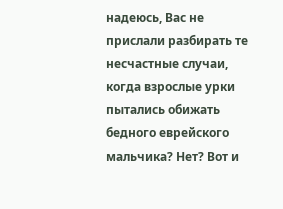надеюсь, Вас не прислали разбирать те несчастные случаи, когда взрослые урки пытались обижать бедного еврейского мальчика? Нет? Вот и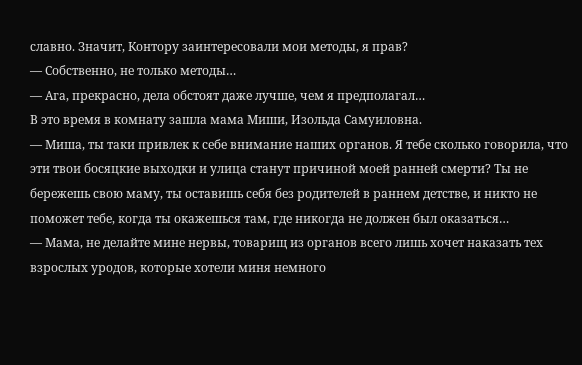славно. Значит, Контору заинтересовали мои методы, я прав?
— Собственно, не только методы…
— Ага, прекрасно, дела обстоят даже лучше, чем я предполагал…
В это время в комнату зашла мама Миши, Изольда Самуиловна.
— Миша, ты таки привлек к себе внимание наших органов. Я тебе сколько говорила, что эти твои босяцкие выходки и улица станут причиной моей ранней смерти? Ты не бережешь свою маму, ты оставишь себя без родителей в раннем детстве, и никто не поможет тебе, когда ты окажешься там, где никогда не должен был оказаться…
— Мама, не делайте мине нервы, товарищ из органов всего лишь хочет наказать тех взрослых уродов, которые хотели миня немного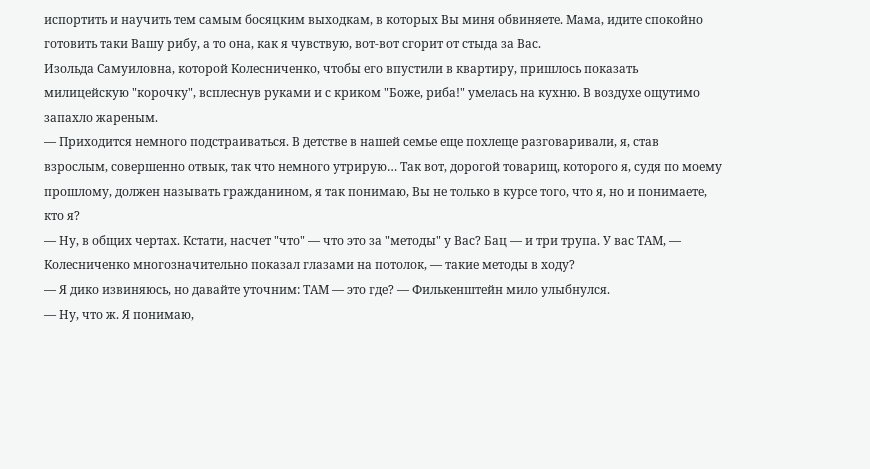испортить и научить тем самым босяцким выходкам, в которых Вы миня обвиняете. Мама, идите спокойно готовить таки Вашу рибу, а то она, как я чувствую, вот-вот сгорит от стыда за Вас.
Изольда Самуиловна, которой Колесниченко, чтобы его впустили в квартиру, пришлось показать милицейскую "корочку", всплеснув руками и с криком "Боже, риба!" умелась на кухню. В воздухе ощутимо запахло жареным.
— Приходится немного подстраиваться. В детстве в нашей семье еще похлеще разговаривали, я, став взрослым, совершенно отвык, так что немного утрирую… Так вот, дорогой товарищ, которого я, судя по моему прошлому, должен называть гражданином, я так понимаю, Вы не только в курсе того, что я, но и понимаете, кто я?
— Ну, в общих чертах. Кстати, насчет "что" — что это за "методы" у Вас? Бац — и три трупа. У вас ТАМ, — Колесниченко многозначительно показал глазами на потолок, — такие методы в ходу?
— Я дико извиняюсь, но давайте уточним: ТАМ — это где? — Филькенштейн мило улыбнулся.
— Ну, что ж. Я понимаю,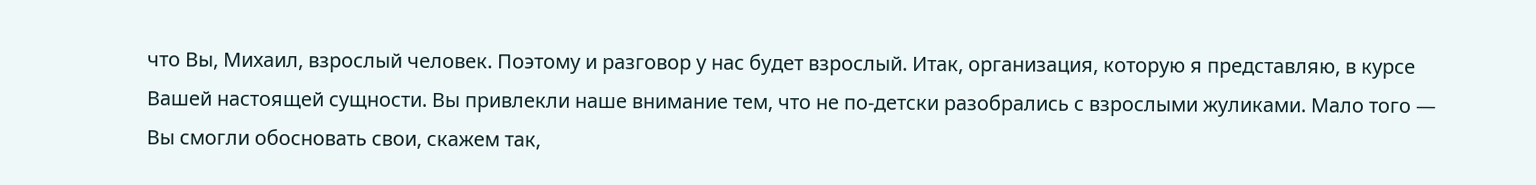что Вы, Михаил, взрослый человек. Поэтому и разговор у нас будет взрослый. Итак, организация, которую я представляю, в курсе Вашей настоящей сущности. Вы привлекли наше внимание тем, что не по-детски разобрались с взрослыми жуликами. Мало того — Вы смогли обосновать свои, скажем так,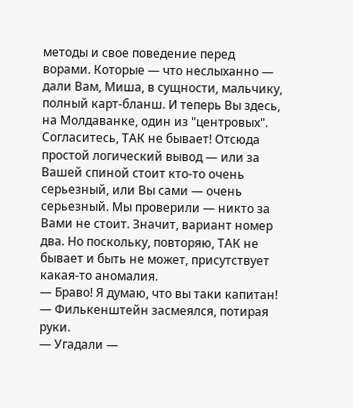методы и свое поведение перед ворами. Которые — что неслыханно — дали Вам, Миша, в сущности, мальчику, полный карт-бланш. И теперь Вы здесь, на Молдаванке, один из "центровых". Согласитесь, ТАК не бывает! Отсюда простой логический вывод — или за Вашей спиной стоит кто-то очень серьезный, или Вы сами — очень серьезный. Мы проверили — никто за Вами не стоит. Значит, вариант номер два. Но поскольку, повторяю, ТАК не бывает и быть не может, присутствует какая-то аномалия.
— Браво! Я думаю, что вы таки капитан! — Филькенштейн засмеялся, потирая руки.
— Угадали —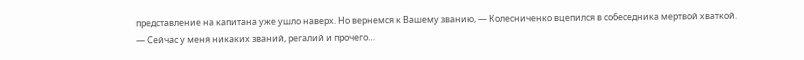представление на капитана уже ушло наверх. Но вернемся к Вашему званию, — Колесниченко вцепился в собеседника мертвой хваткой.
— Сейчас у меня никаких званий, регалий и прочего…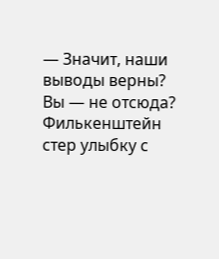— Значит, наши выводы верны? Вы — не отсюда?
Филькенштейн стер улыбку с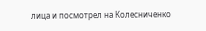лица и посмотрел на Колесниченко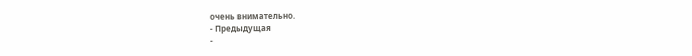очень внимательно.
- Предыдущая
-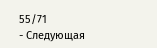55/71
- Следующая